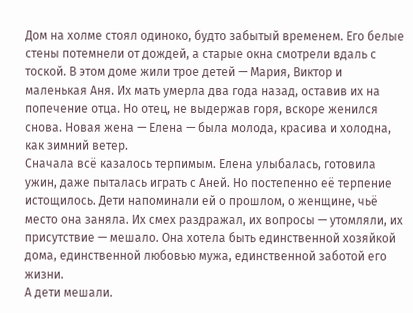Дом на холме стоял одиноко, будто забытый временем. Его белые стены потемнели от дождей, а старые окна смотрели вдаль с тоской. В этом доме жили трое детей — Мария, Виктор и маленькая Аня. Их мать умерла два года назад, оставив их на попечение отца. Но отец, не выдержав горя, вскоре женился снова. Новая жена — Елена — была молода, красива и холодна, как зимний ветер.
Сначала всё казалось терпимым. Елена улыбалась, готовила ужин, даже пыталась играть с Аней. Но постепенно её терпение истощилось. Дети напоминали ей о прошлом, о женщине, чьё место она заняла. Их смех раздражал, их вопросы — утомляли, их присутствие — мешало. Она хотела быть единственной хозяйкой дома, единственной любовью мужа, единственной заботой его жизни.
А дети мешали.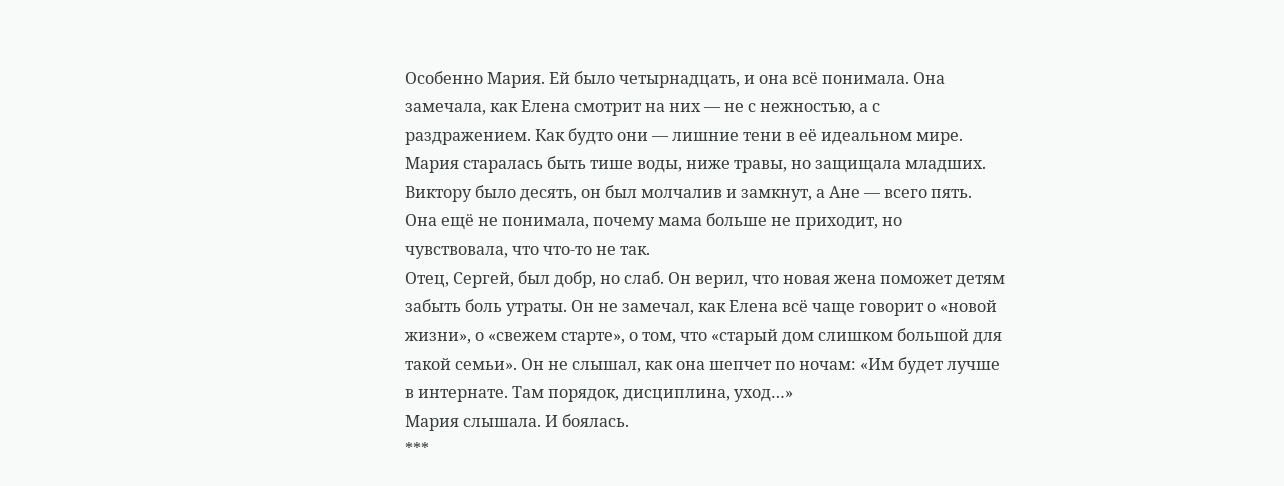Особенно Мария. Ей было четырнадцать, и она всё понимала. Она замечала, как Елена смотрит на них — не с нежностью, а с раздражением. Как будто они — лишние тени в её идеальном мире. Мария старалась быть тише воды, ниже травы, но защищала младших. Виктору было десять, он был молчалив и замкнут, а Ане — всего пять. Она ещё не понимала, почему мама больше не приходит, но чувствовала, что что-то не так.
Отец, Сергей, был добр, но слаб. Он верил, что новая жена поможет детям забыть боль утраты. Он не замечал, как Елена всё чаще говорит о «новой жизни», о «свежем старте», о том, что «старый дом слишком большой для такой семьи». Он не слышал, как она шепчет по ночам: «Им будет лучше в интернате. Там порядок, дисциплина, уход…»
Мария слышала. И боялась.
***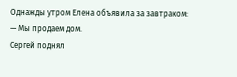Однажды утром Елена объявила за завтраком:
— Мы продаем дом.
Сергей поднял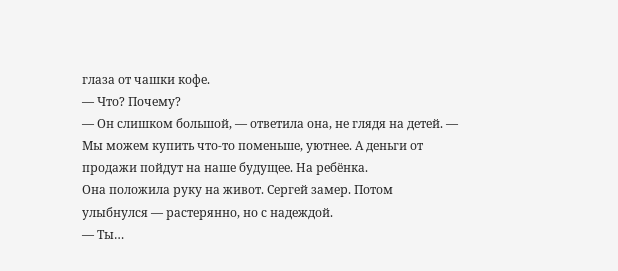глаза от чашки кофе.
— Что? Почему?
— Он слишком большой, — ответила она, не глядя на детей. — Мы можем купить что-то поменьше, уютнее. А деньги от продажи пойдут на наше будущее. На ребёнка.
Она положила руку на живот. Сергей замер. Потом улыбнулся — растерянно, но с надеждой.
— Ты…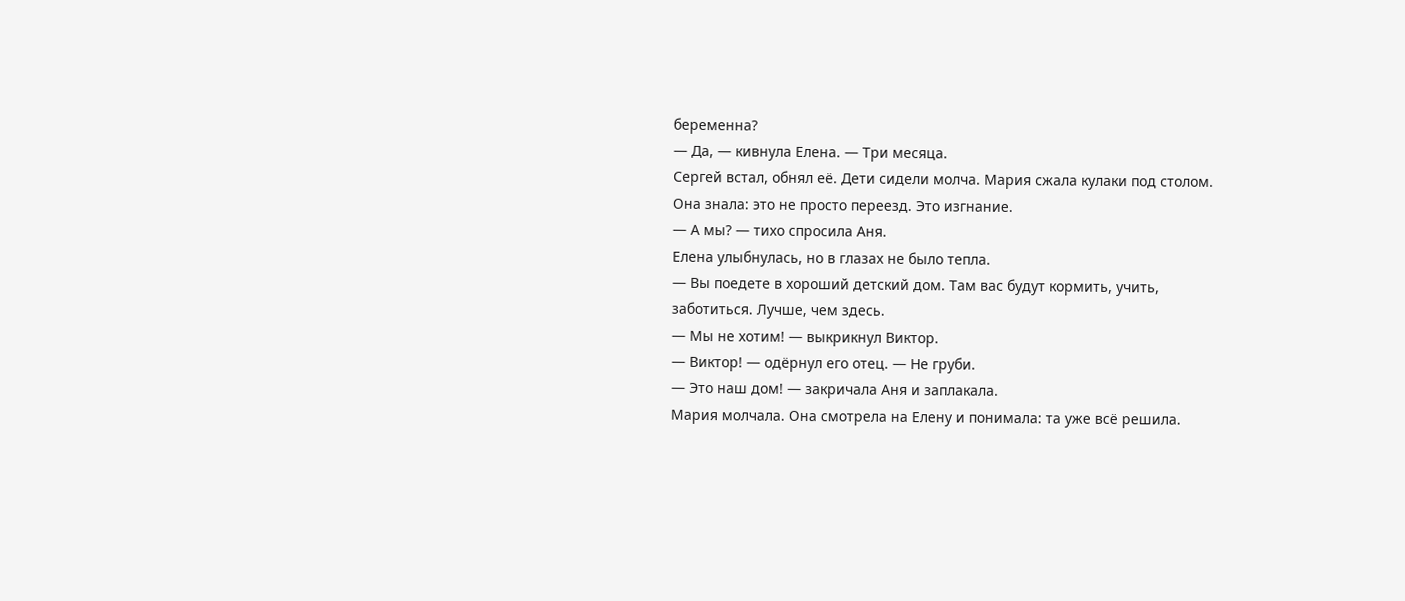беременна?
— Да, — кивнула Елена. — Три месяца.
Сергей встал, обнял её. Дети сидели молча. Мария сжала кулаки под столом. Она знала: это не просто переезд. Это изгнание.
— А мы? — тихо спросила Аня.
Елена улыбнулась, но в глазах не было тепла.
— Вы поедете в хороший детский дом. Там вас будут кормить, учить, заботиться. Лучше, чем здесь.
— Мы не хотим! — выкрикнул Виктор.
— Виктор! — одёрнул его отец. — Не груби.
— Это наш дом! — закричала Аня и заплакала.
Мария молчала. Она смотрела на Елену и понимала: та уже всё решила.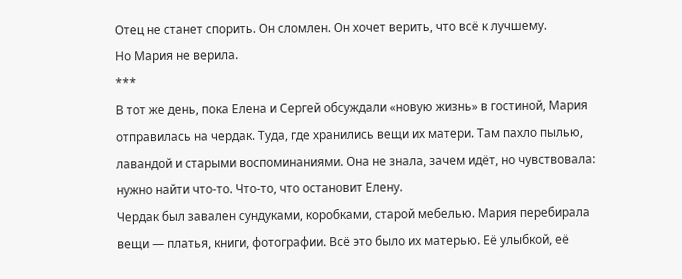Отец не станет спорить. Он сломлен. Он хочет верить, что всё к лучшему.
Но Мария не верила.
***
В тот же день, пока Елена и Сергей обсуждали «новую жизнь» в гостиной, Мария отправилась на чердак. Туда, где хранились вещи их матери. Там пахло пылью, лавандой и старыми воспоминаниями. Она не знала, зачем идёт, но чувствовала: нужно найти что-то. Что-то, что остановит Елену.
Чердак был завален сундуками, коробками, старой мебелью. Мария перебирала вещи — платья, книги, фотографии. Всё это было их матерью. Её улыбкой, её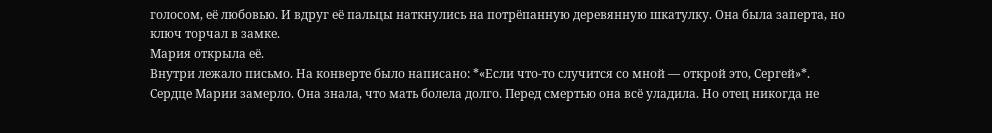голосом, её любовью. И вдруг её пальцы наткнулись на потрёпанную деревянную шкатулку. Она была заперта, но ключ торчал в замке.
Мария открыла её.
Внутри лежало письмо. На конверте было написано: *«Если что-то случится со мной — открой это, Сергей»*.
Сердце Марии замерло. Она знала, что мать болела долго. Перед смертью она всё уладила. Но отец никогда не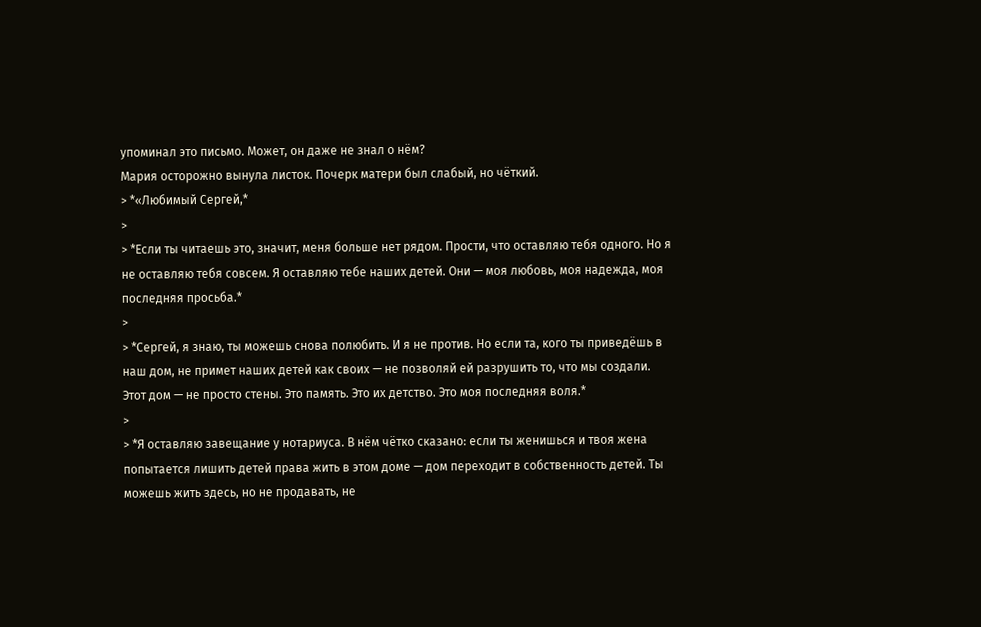упоминал это письмо. Может, он даже не знал о нём?
Мария осторожно вынула листок. Почерк матери был слабый, но чёткий.
> *«Любимый Сергей,*
>
> *Если ты читаешь это, значит, меня больше нет рядом. Прости, что оставляю тебя одного. Но я не оставляю тебя совсем. Я оставляю тебе наших детей. Они — моя любовь, моя надежда, моя последняя просьба.*
>
> *Сергей, я знаю, ты можешь снова полюбить. И я не против. Но если та, кого ты приведёшь в наш дом, не примет наших детей как своих — не позволяй ей разрушить то, что мы создали. Этот дом — не просто стены. Это память. Это их детство. Это моя последняя воля.*
>
> *Я оставляю завещание у нотариуса. В нём чётко сказано: если ты женишься и твоя жена попытается лишить детей права жить в этом доме — дом переходит в собственность детей. Ты можешь жить здесь, но не продавать, не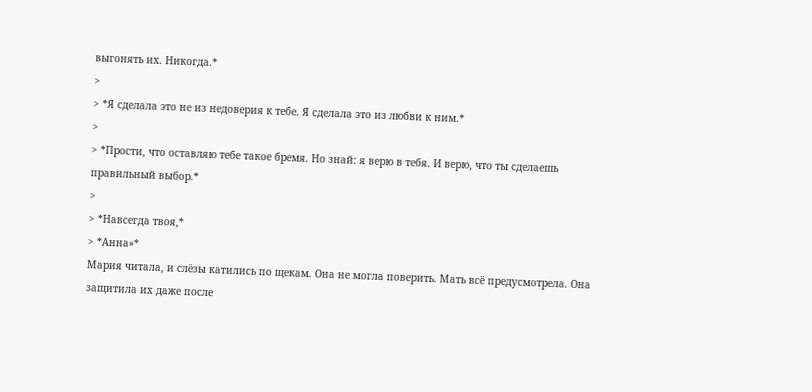выгонять их. Никогда.*
>
> *Я сделала это не из недоверия к тебе. Я сделала это из любви к ним.*
>
> *Прости, что оставляю тебе такое бремя. Но знай: я верю в тебя. И верю, что ты сделаешь правильный выбор.*
>
> *Навсегда твоя,*
> *Анна»*
Мария читала, и слёзы катились по щекам. Она не могла поверить. Мать всё предусмотрела. Она защитила их даже после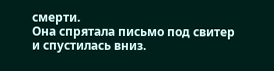смерти.
Она спрятала письмо под свитер и спустилась вниз.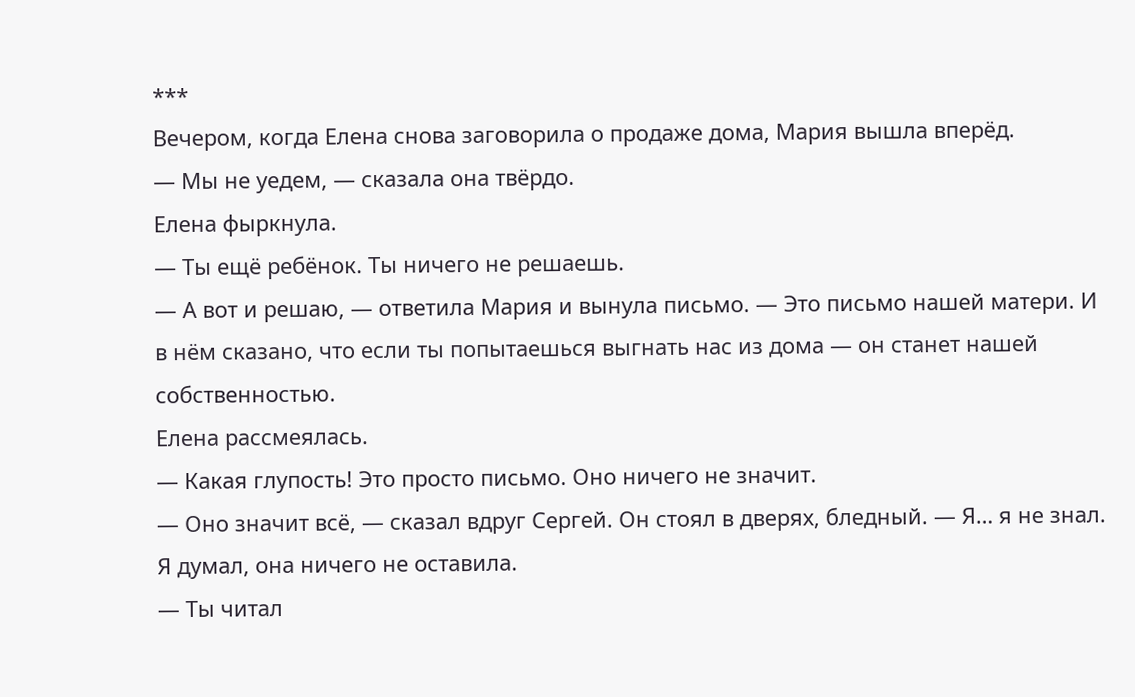***
Вечером, когда Елена снова заговорила о продаже дома, Мария вышла вперёд.
— Мы не уедем, — сказала она твёрдо.
Елена фыркнула.
— Ты ещё ребёнок. Ты ничего не решаешь.
— А вот и решаю, — ответила Мария и вынула письмо. — Это письмо нашей матери. И в нём сказано, что если ты попытаешься выгнать нас из дома — он станет нашей собственностью.
Елена рассмеялась.
— Какая глупость! Это просто письмо. Оно ничего не значит.
— Оно значит всё, — сказал вдруг Сергей. Он стоял в дверях, бледный. — Я… я не знал. Я думал, она ничего не оставила.
— Ты читал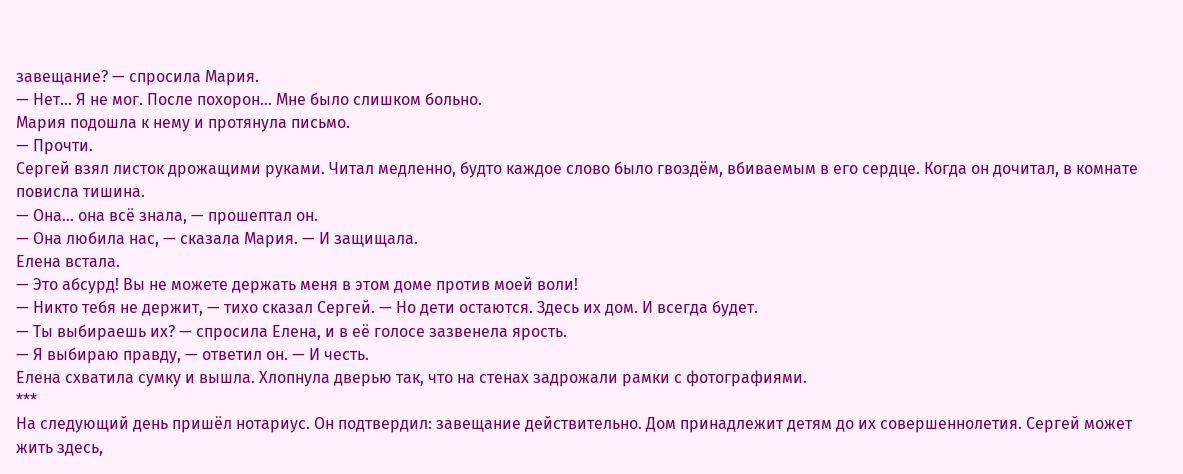завещание? — спросила Мария.
— Нет… Я не мог. После похорон… Мне было слишком больно.
Мария подошла к нему и протянула письмо.
— Прочти.
Сергей взял листок дрожащими руками. Читал медленно, будто каждое слово было гвоздём, вбиваемым в его сердце. Когда он дочитал, в комнате повисла тишина.
— Она… она всё знала, — прошептал он.
— Она любила нас, — сказала Мария. — И защищала.
Елена встала.
— Это абсурд! Вы не можете держать меня в этом доме против моей воли!
— Никто тебя не держит, — тихо сказал Сергей. — Но дети остаются. Здесь их дом. И всегда будет.
— Ты выбираешь их? — спросила Елена, и в её голосе зазвенела ярость.
— Я выбираю правду, — ответил он. — И честь.
Елена схватила сумку и вышла. Хлопнула дверью так, что на стенах задрожали рамки с фотографиями.
***
На следующий день пришёл нотариус. Он подтвердил: завещание действительно. Дом принадлежит детям до их совершеннолетия. Сергей может жить здесь,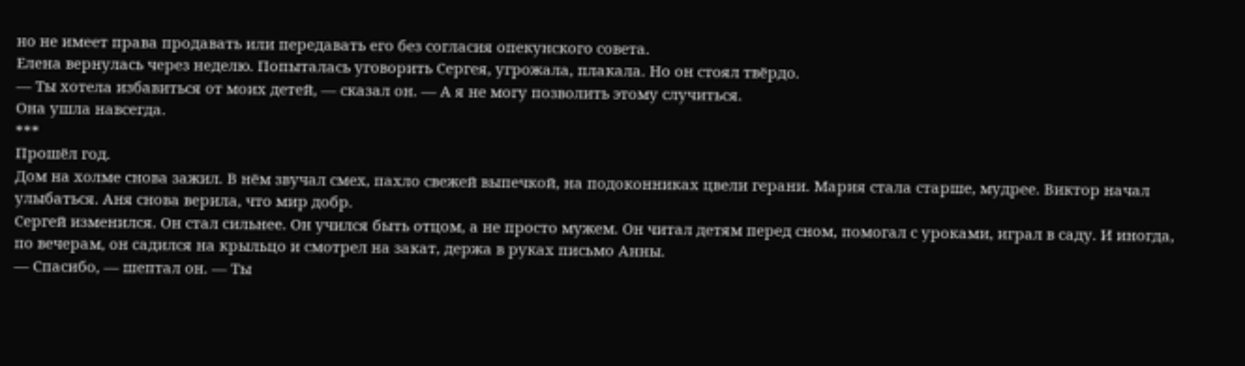но не имеет права продавать или передавать его без согласия опекунского совета.
Елена вернулась через неделю. Попыталась уговорить Сергея, угрожала, плакала. Но он стоял твёрдо.
— Ты хотела избавиться от моих детей, — сказал он. — А я не могу позволить этому случиться.
Она ушла навсегда.
***
Прошёл год.
Дом на холме снова зажил. В нём звучал смех, пахло свежей выпечкой, на подоконниках цвели герани. Мария стала старше, мудрее. Виктор начал улыбаться. Аня снова верила, что мир добр.
Сергей изменился. Он стал сильнее. Он учился быть отцом, а не просто мужем. Он читал детям перед сном, помогал с уроками, играл в саду. И иногда, по вечерам, он садился на крыльцо и смотрел на закат, держа в руках письмо Анны.
— Спасибо, — шептал он. — Ты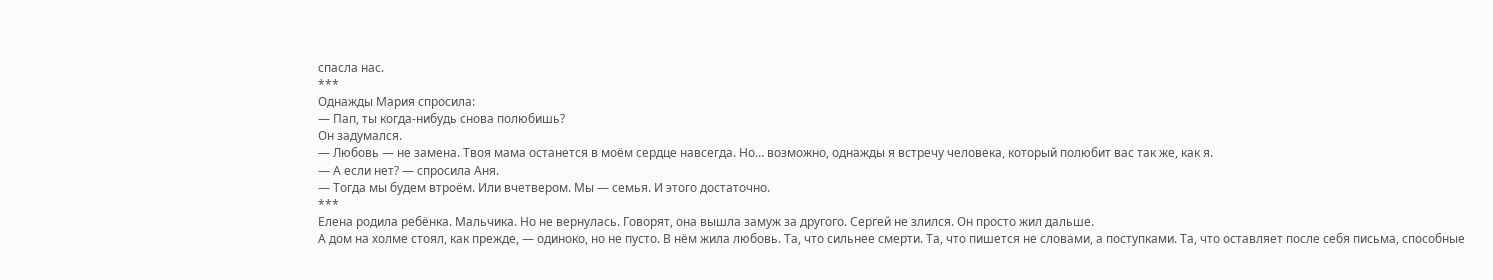спасла нас.
***
Однажды Мария спросила:
— Пап, ты когда-нибудь снова полюбишь?
Он задумался.
— Любовь — не замена. Твоя мама останется в моём сердце навсегда. Но… возможно, однажды я встречу человека, который полюбит вас так же, как я.
— А если нет? — спросила Аня.
— Тогда мы будем втроём. Или вчетвером. Мы — семья. И этого достаточно.
***
Елена родила ребёнка. Мальчика. Но не вернулась. Говорят, она вышла замуж за другого. Сергей не злился. Он просто жил дальше.
А дом на холме стоял, как прежде, — одиноко, но не пусто. В нём жила любовь. Та, что сильнее смерти. Та, что пишется не словами, а поступками. Та, что оставляет после себя письма, способные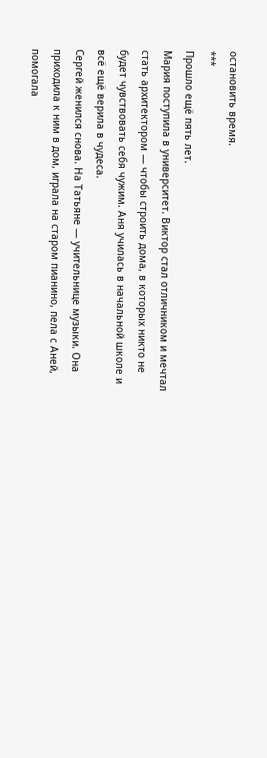остановить время.
***
Прошло ещё пять лет.
Мария поступила в университет. Виктор стал отличником и мечтал стать архитектором — чтобы строить дома, в которых никто не будет чувствовать себя чужим. Аня училась в начальной школе и всё ещё верила в чудеса.
Сергей женился снова. На Татьяне — учительнице музыки. Она приходила к ним в дом, играла на старом пианино, пела с Аней, помогала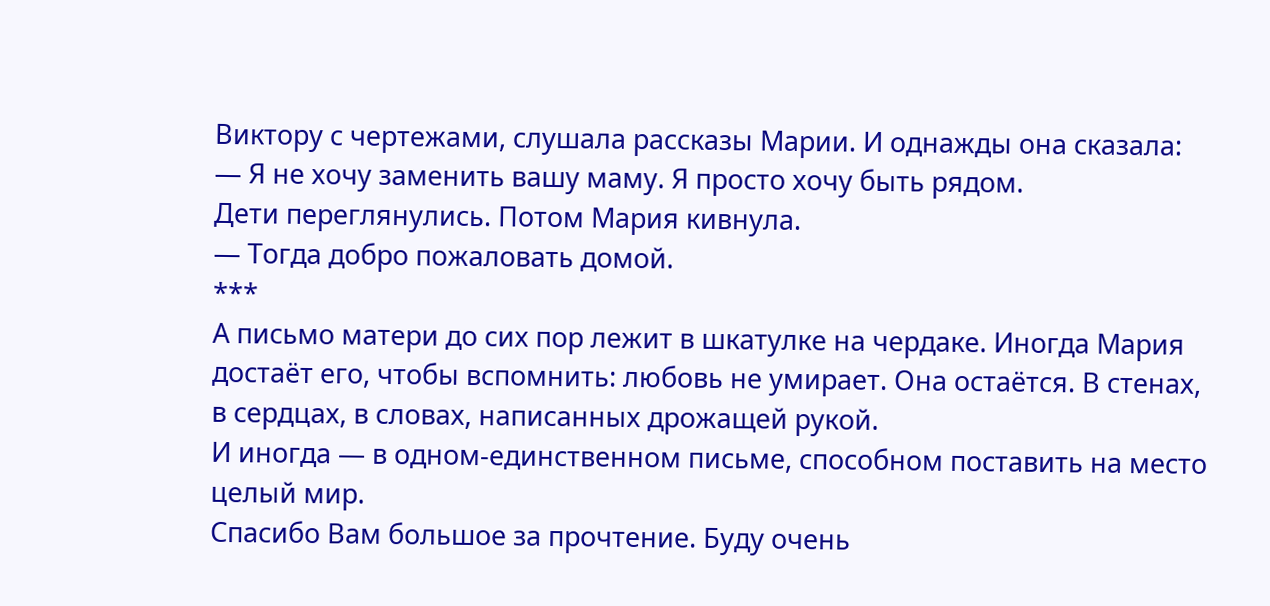Виктору с чертежами, слушала рассказы Марии. И однажды она сказала:
— Я не хочу заменить вашу маму. Я просто хочу быть рядом.
Дети переглянулись. Потом Мария кивнула.
— Тогда добро пожаловать домой.
***
А письмо матери до сих пор лежит в шкатулке на чердаке. Иногда Мария достаёт его, чтобы вспомнить: любовь не умирает. Она остаётся. В стенах, в сердцах, в словах, написанных дрожащей рукой.
И иногда — в одном-единственном письме, способном поставить на место целый мир.
Спасибо Вам большое за прочтение. Буду очень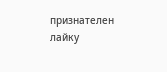признателен лайку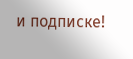и подписке!